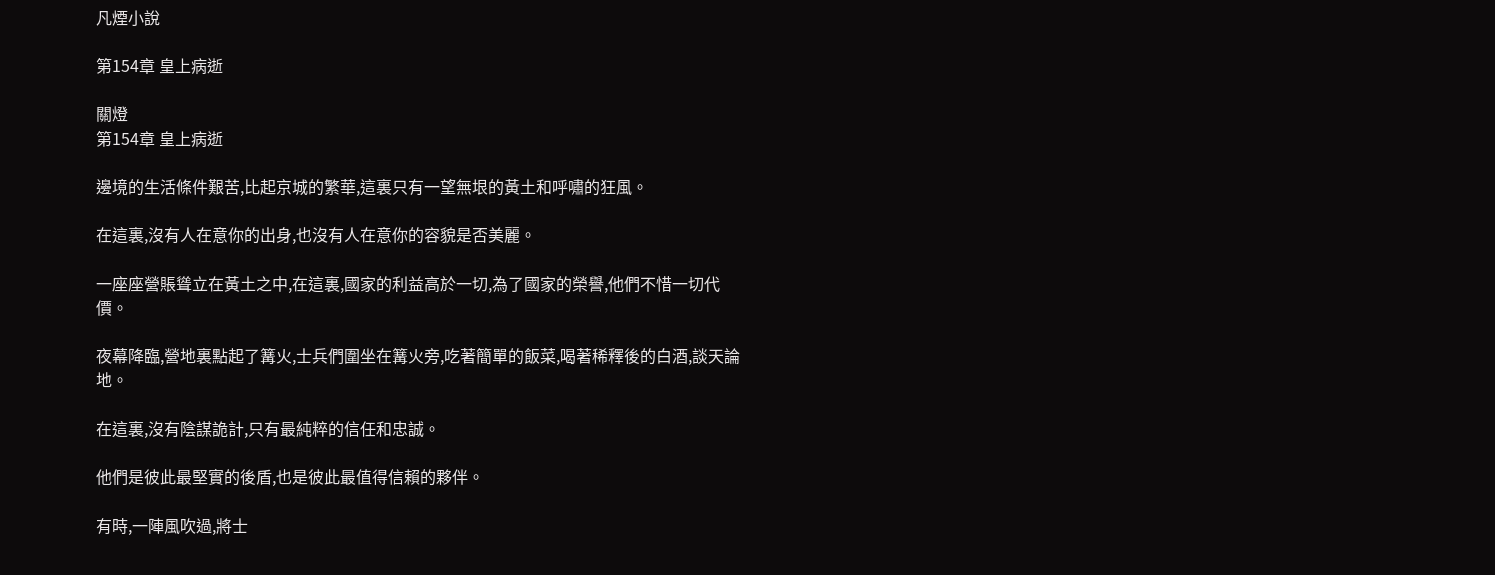凡煙小說

第154章 皇上病逝

關燈
第154章 皇上病逝

邊境的生活條件艱苦,比起京城的繁華,這裏只有一望無垠的黃土和呼嘯的狂風。

在這裏,沒有人在意你的出身,也沒有人在意你的容貌是否美麗。

一座座營賬聳立在黃土之中,在這裏,國家的利益高於一切,為了國家的榮譽,他們不惜一切代價。

夜幕降臨,營地裏點起了篝火,士兵們圍坐在篝火旁,吃著簡單的飯菜,喝著稀釋後的白酒,談天論地。

在這裏,沒有陰謀詭計,只有最純粹的信任和忠誠。

他們是彼此最堅實的後盾,也是彼此最值得信賴的夥伴。

有時,一陣風吹過,將士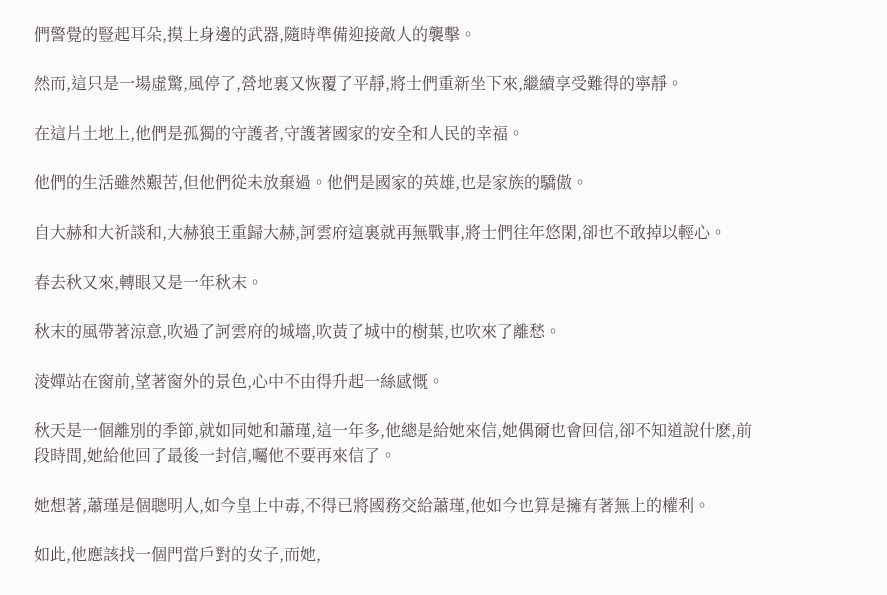們警覺的豎起耳朵,摸上身邊的武器,隨時準備迎接敵人的襲擊。

然而,這只是一場虛驚,風停了,營地裏又恢覆了平靜,將士們重新坐下來,繼續享受難得的寧靜。

在這片土地上,他們是孤獨的守護者,守護著國家的安全和人民的幸福。

他們的生活雖然艱苦,但他們從未放棄過。他們是國家的英雄,也是家族的驕傲。

自大赫和大祈談和,大赫狼王重歸大赫,訶雲府這裏就再無戰事,將士們往年悠閑,卻也不敢掉以輕心。

春去秋又來,轉眼又是一年秋末。

秋末的風帶著涼意,吹過了訶雲府的城墻,吹黃了城中的樹葉,也吹來了離愁。

淩嬋站在窗前,望著窗外的景色,心中不由得升起一絲感慨。

秋天是一個離別的季節,就如同她和蕭瑾,這一年多,他總是給她來信,她偶爾也會回信,卻不知道說什麽,前段時間,她給他回了最後一封信,囑他不要再來信了。

她想著,蕭瑾是個聰明人,如今皇上中毒,不得已將國務交給蕭瑾,他如今也算是擁有著無上的權利。

如此,他應該找一個門當戶對的女子,而她,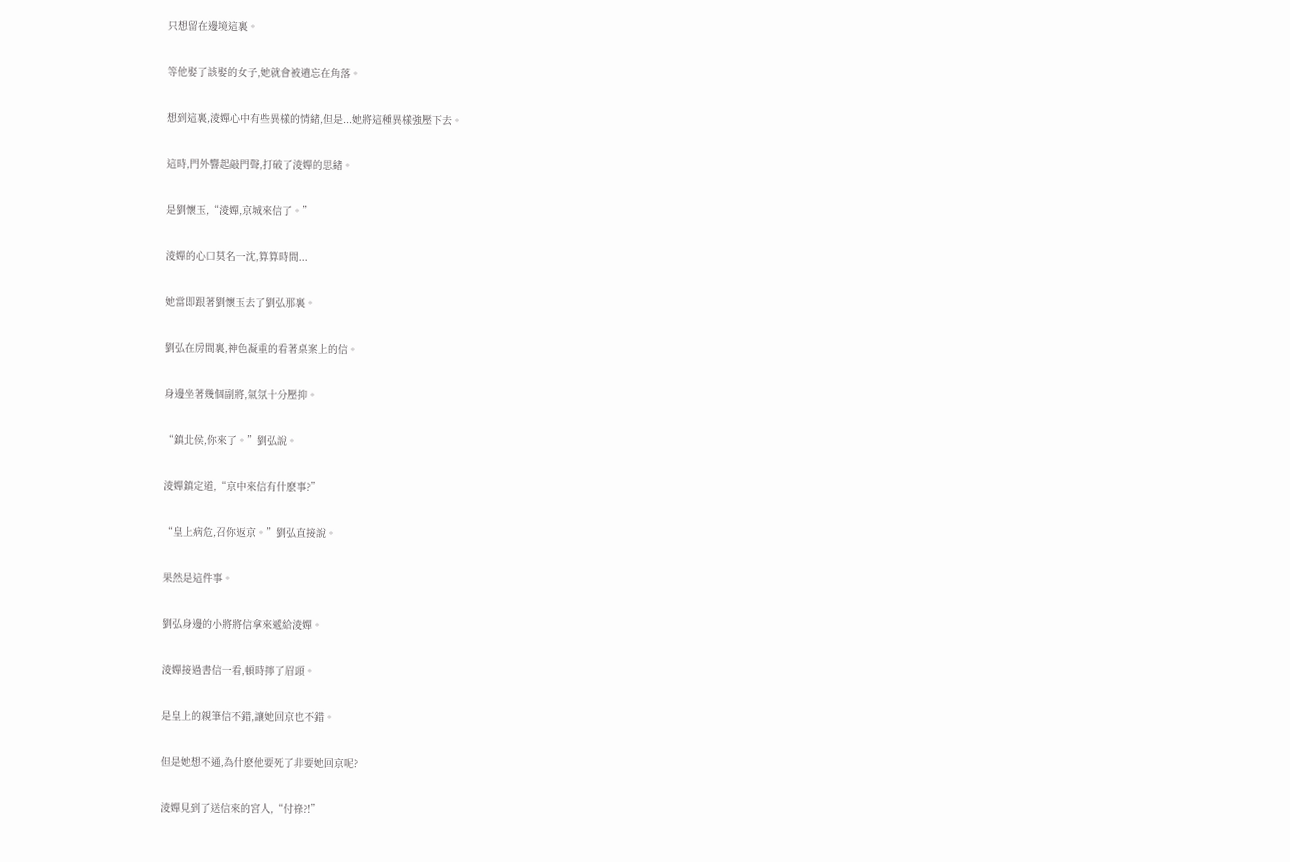只想留在邊境這裏。

等他娶了該娶的女子,她就會被遺忘在角落。

想到這裏,淩嬋心中有些異樣的情緒,但是...她將這種異樣強壓下去。

這時,門外響起敲門聲,打破了淩嬋的思緒。

是劉懷玉,“淩嬋,京城來信了。”

淩嬋的心口莫名一沈,算算時間...

她當即跟著劉懷玉去了劉弘那裏。

劉弘在房間裏,神色凝重的看著桌案上的信。

身邊坐著幾個副將,氣氛十分壓抑。

“鎮北侯,你來了。”劉弘說。

淩嬋鎮定道,“京中來信有什麽事?”

“皇上病危,召你返京。”劉弘直接說。

果然是這件事。

劉弘身邊的小將將信拿來遞給淩嬋。

淩嬋接過書信一看,頓時擰了眉頭。

是皇上的親筆信不錯,讓她回京也不錯。

但是她想不通,為什麽他要死了非要她回京呢?

淩嬋見到了送信來的宮人,“付祿?!”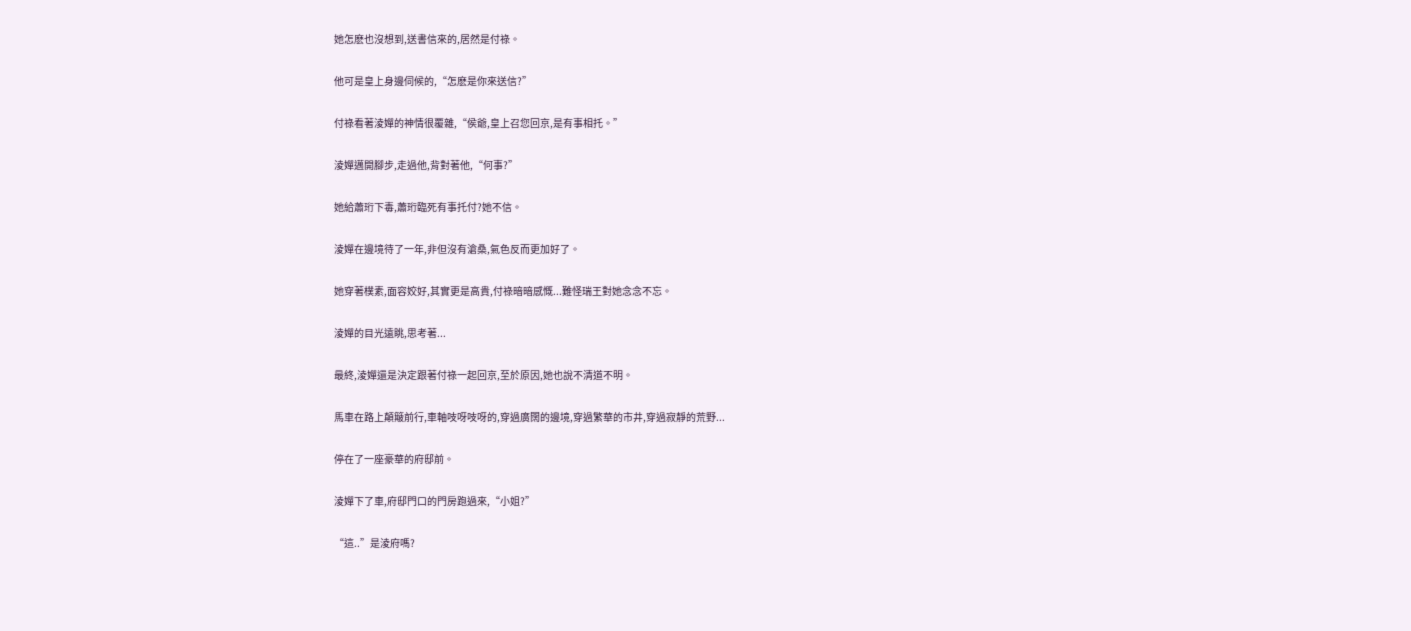她怎麽也沒想到,送書信來的,居然是付祿。

他可是皇上身邊伺候的,“怎麽是你來送信?”

付祿看著淩嬋的神情很覆雜,“侯爺,皇上召您回京,是有事相托。”

淩嬋邁開腳步,走過他,背對著他,“何事?”

她給蕭珩下毒,蕭珩臨死有事托付?她不信。

淩嬋在邊境待了一年,非但沒有滄桑,氣色反而更加好了。

她穿著樸素,面容姣好,其實更是高貴,付祿暗暗感慨...難怪瑞王對她念念不忘。

淩嬋的目光遠眺,思考著...

最終,淩嬋還是決定跟著付祿一起回京,至於原因,她也說不清道不明。

馬車在路上顛簸前行,車軸吱呀吱呀的,穿過廣闊的邊境,穿過繁華的市井,穿過寂靜的荒野...

停在了一座豪華的府邸前。

淩嬋下了車,府邸門口的門房跑過來,“小姐?”

“這..”是淩府嗎?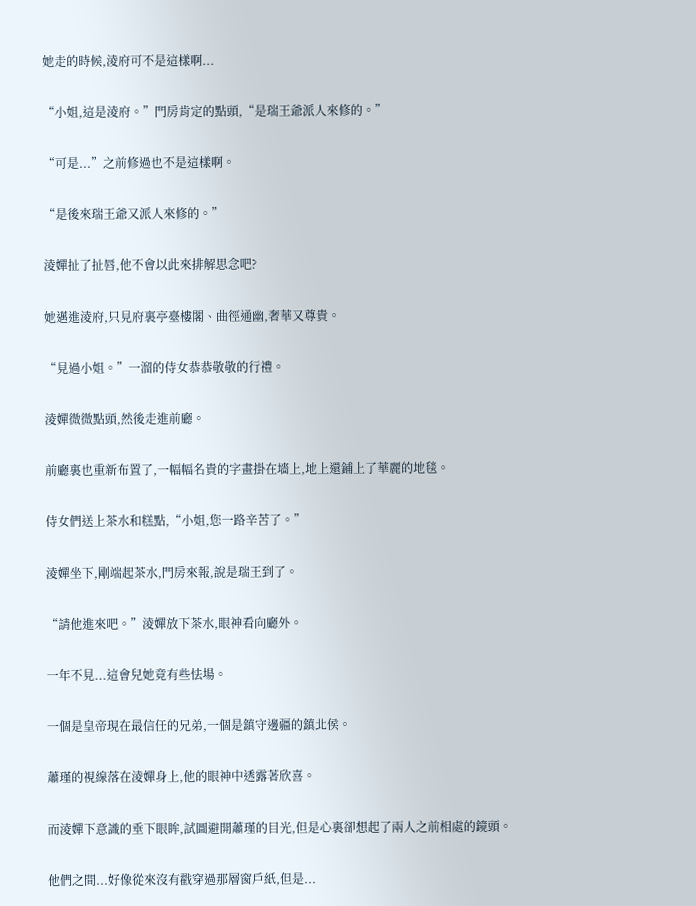她走的時候,淩府可不是這樣啊...

“小姐,這是淩府。”門房肯定的點頭,“是瑞王爺派人來修的。”

“可是...”之前修過也不是這樣啊。

“是後來瑞王爺又派人來修的。”

淩嬋扯了扯唇,他不會以此來排解思念吧?

她邁進淩府,只見府裏亭臺樓閣、曲徑通幽,奢華又尊貴。

“見過小姐。”一溜的侍女恭恭敬敬的行禮。

淩嬋微微點頭,然後走進前廳。

前廳裏也重新布置了,一幅幅名貴的字畫掛在墻上,地上還鋪上了華麗的地毯。

侍女們送上茶水和糕點,“小姐,您一路辛苦了。”

淩嬋坐下,剛端起茶水,門房來報,說是瑞王到了。

“請他進來吧。”淩嬋放下茶水,眼神看向廳外。

一年不見...這會兒她竟有些怯場。

一個是皇帝現在最信任的兄弟,一個是鎮守邊疆的鎮北侯。

蕭瑾的視線落在淩嬋身上,他的眼神中透露著欣喜。

而淩嬋下意識的垂下眼眸,試圖避開蕭瑾的目光,但是心裏卻想起了兩人之前相處的鏡頭。

他們之間...好像從來沒有戳穿過那層窗戶紙,但是...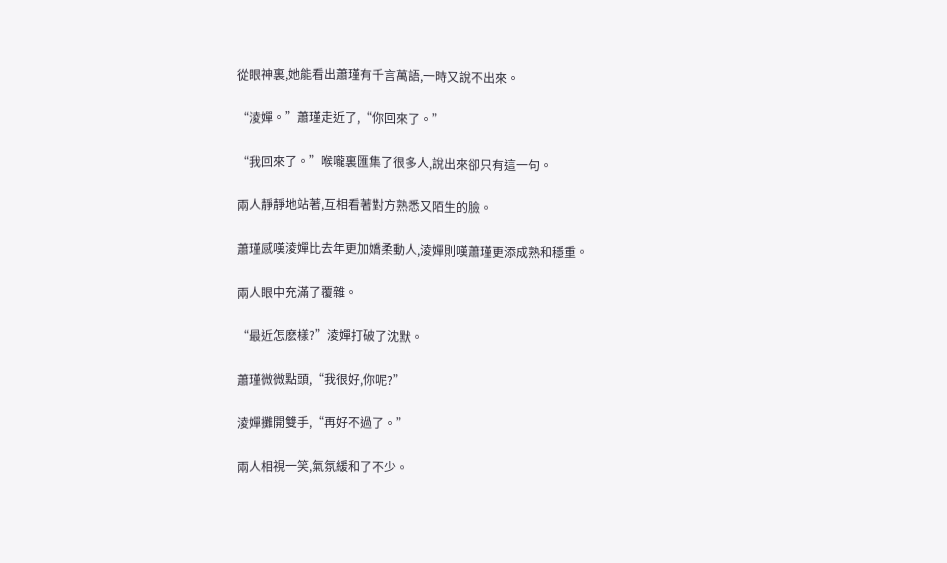從眼神裏,她能看出蕭瑾有千言萬語,一時又說不出來。

“淩嬋。”蕭瑾走近了,“你回來了。”

“我回來了。”喉嚨裏匯集了很多人,說出來卻只有這一句。

兩人靜靜地站著,互相看著對方熟悉又陌生的臉。

蕭瑾感嘆淩嬋比去年更加嬌柔動人,淩嬋則嘆蕭瑾更添成熟和穩重。

兩人眼中充滿了覆雜。

“最近怎麽樣?”淩嬋打破了沈默。

蕭瑾微微點頭,“我很好,你呢?”

淩嬋攤開雙手,“再好不過了。”

兩人相視一笑,氣氛緩和了不少。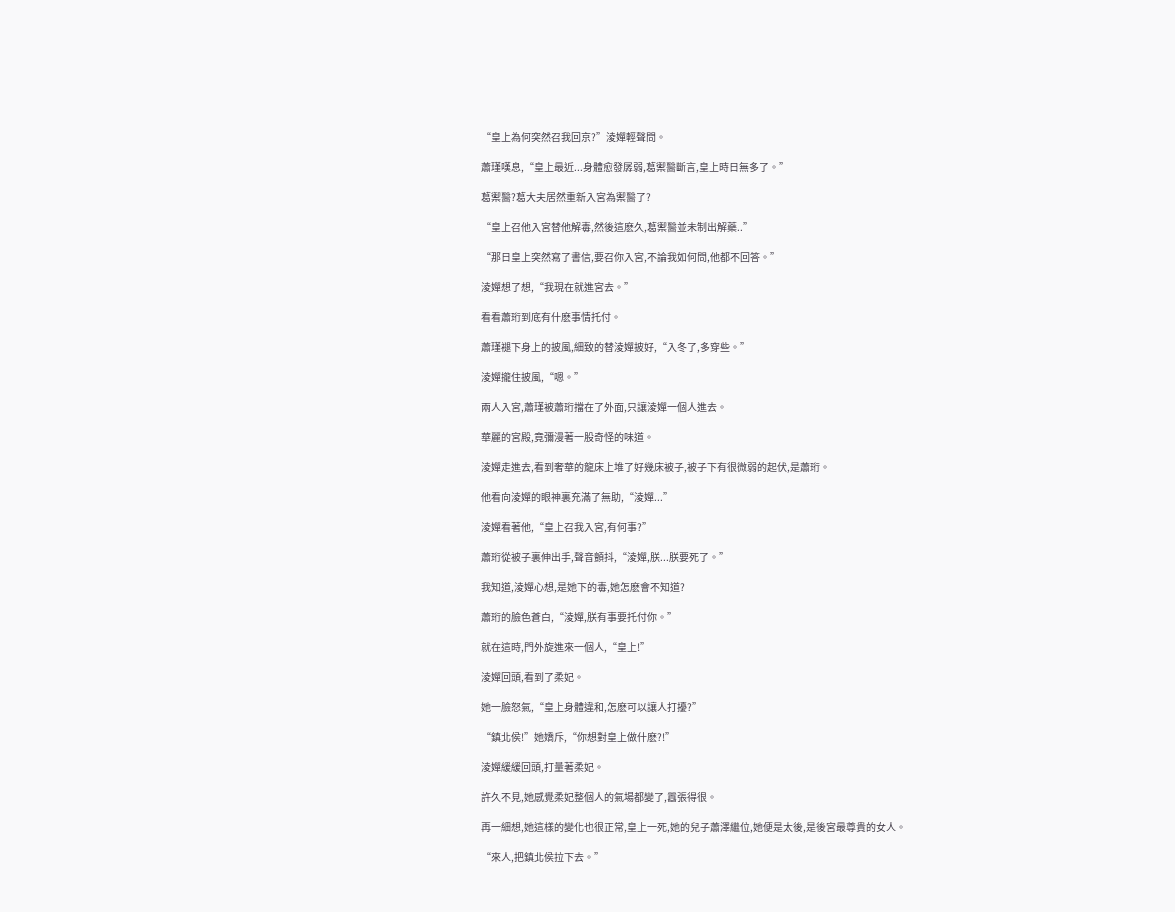“皇上為何突然召我回京?”淩嬋輕聲問。

蕭瑾嘆息,“皇上最近...身體愈發孱弱,葛禦醫斷言,皇上時日無多了。”

葛禦醫?葛大夫居然重新入宮為禦醫了?

“皇上召他入宮替他解毒,然後這麽久,葛禦醫並未制出解藥..”

“那日皇上突然寫了書信,要召你入宮,不論我如何問,他都不回答。”

淩嬋想了想,“我現在就進宮去。”

看看蕭珩到底有什麽事情托付。

蕭瑾褪下身上的披風,細致的替淩嬋披好,“入冬了,多穿些。”

淩嬋攏住披風,“嗯。”

兩人入宮,蕭瑾被蕭珩擋在了外面,只讓淩嬋一個人進去。

華麗的宮殿,竟彌漫著一股奇怪的味道。

淩嬋走進去,看到奢華的龍床上堆了好幾床被子,被子下有很微弱的起伏,是蕭珩。

他看向淩嬋的眼神裏充滿了無助,“淩嬋...”

淩嬋看著他,“皇上召我入宮,有何事?”

蕭珩從被子裏伸出手,聲音顫抖,“淩嬋,朕...朕要死了。”

我知道,淩嬋心想,是她下的毒,她怎麽會不知道?

蕭珩的臉色蒼白,“淩嬋,朕有事要托付你。”

就在這時,門外旋進來一個人,“皇上!”

淩嬋回頭,看到了柔妃。

她一臉怒氣,“皇上身體違和,怎麽可以讓人打擾?”

“鎮北侯!”她嬌斥,“你想對皇上做什麽?!”

淩嬋緩緩回頭,打量著柔妃。

許久不見,她感覺柔妃整個人的氣場都變了,囂張得很。

再一細想,她這樣的變化也很正常,皇上一死,她的兒子蕭澤繼位,她便是太後,是後宮最尊貴的女人。

“來人,把鎮北侯拉下去。”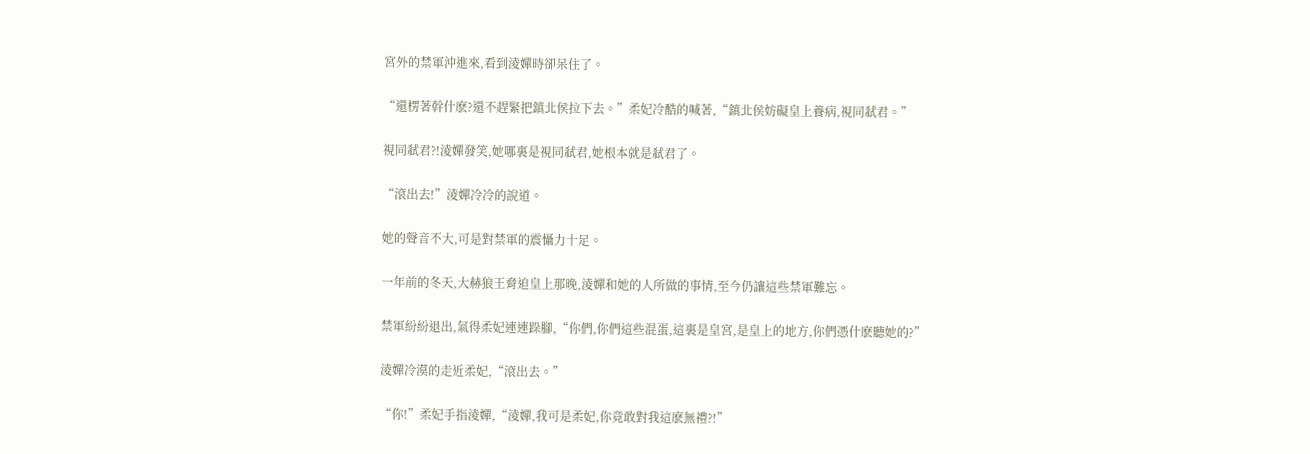宮外的禁軍沖進來,看到淩嬋時卻呆住了。

“還楞著幹什麽?還不趕緊把鎮北侯拉下去。”柔妃冷酷的喊著,“鎮北侯妨礙皇上養病,視同弒君。”

視同弒君?!淩嬋發笑,她哪裏是視同弒君,她根本就是弒君了。

“滾出去!”淩嬋冷冷的說道。

她的聲音不大,可是對禁軍的震懾力十足。

一年前的冬天,大赫狼王脅迫皇上那晚,淩嬋和她的人所做的事情,至今仍讓這些禁軍難忘。

禁軍紛紛退出,氣得柔妃連連跺腳,“你們,你們這些混蛋,這裏是皇宮,是皇上的地方,你們憑什麽聽她的?”

淩嬋冷漠的走近柔妃,“滾出去。”

“你!”柔妃手指淩嬋,“淩嬋,我可是柔妃,你竟敢對我這麽無禮?!”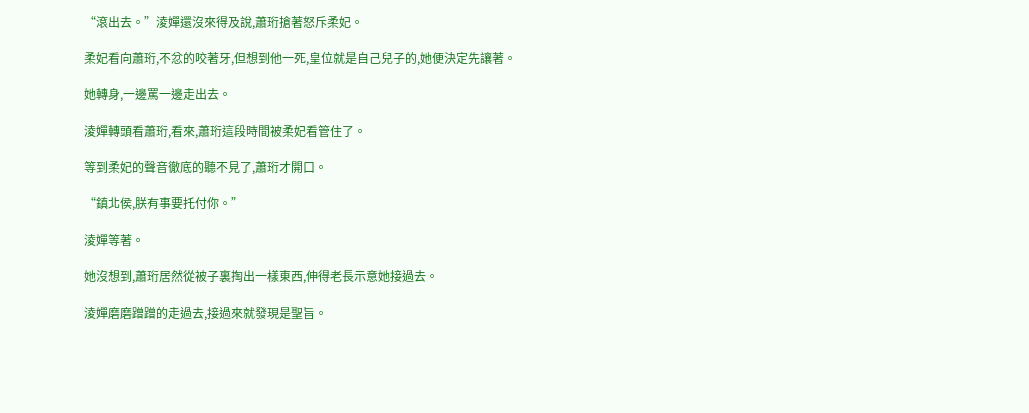“滾出去。”淩嬋還沒來得及說,蕭珩搶著怒斥柔妃。

柔妃看向蕭珩,不忿的咬著牙,但想到他一死,皇位就是自己兒子的,她便決定先讓著。

她轉身,一邊罵一邊走出去。

淩嬋轉頭看蕭珩,看來,蕭珩這段時間被柔妃看管住了。

等到柔妃的聲音徹底的聽不見了,蕭珩才開口。

“鎮北侯,朕有事要托付你。”

淩嬋等著。

她沒想到,蕭珩居然從被子裏掏出一樣東西,伸得老長示意她接過去。

淩嬋磨磨蹭蹭的走過去,接過來就發現是聖旨。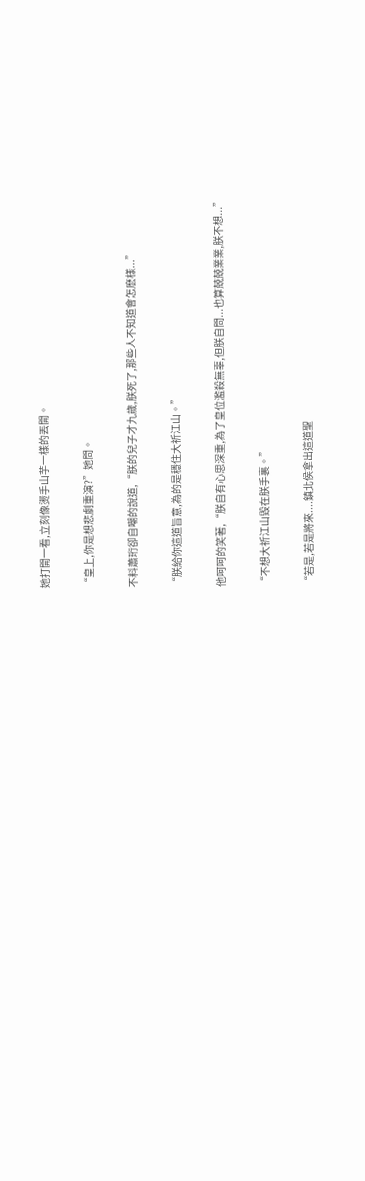她打開一看,立刻像燙手山芋一樣的丟開。

“皇上,你是想悲劇重演?”她問。

不料蕭珩卻自嘲的說道,“朕的兒子才九歲,朕死了,那些人不知道會怎麽樣...”

“朕給你這道旨意,為的是穩住大祈江山。”

他呵呵的笑著,“朕自有心思深重,為了皇位濫殺無辜,但朕自問...也算兢兢業業,朕不想...”

“不想大祈江山毀在朕手裏。”

“若是,若是將來....鎮北侯拿出這道聖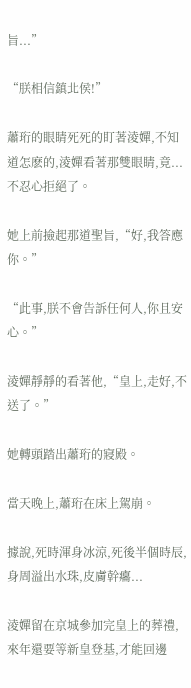旨...”

“朕相信鎮北侯!”

蕭珩的眼睛死死的盯著淩嬋,不知道怎麽的,淩嬋看著那雙眼睛,竟...不忍心拒絕了。

她上前撿起那道聖旨,“好,我答應你。”

“此事,朕不會告訴任何人,你且安心。”

淩嬋靜靜的看著他,“皇上,走好,不送了。”

她轉頭踏出蕭珩的寢殿。

當天晚上,蕭珩在床上駕崩。

據說,死時渾身冰涼,死後半個時辰,身周溢出水珠,皮膚幹癟...

淩嬋留在京城參加完皇上的葬禮,來年還要等新皇登基,才能回邊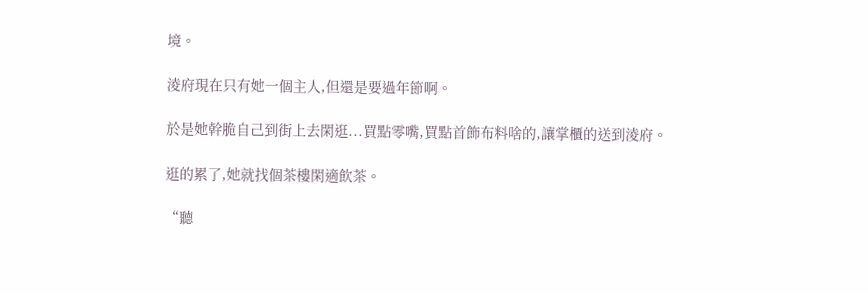境。

淩府現在只有她一個主人,但還是要過年節啊。

於是她幹脆自己到街上去閑逛...買點零嘴,買點首飾布料啥的,讓掌櫃的送到淩府。

逛的累了,她就找個茶樓閑適飲茶。

“聽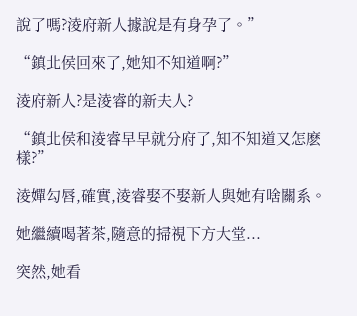說了嗎?淩府新人據說是有身孕了。”

“鎮北侯回來了,她知不知道啊?”

淩府新人?是淩睿的新夫人?

“鎮北侯和淩睿早早就分府了,知不知道又怎麽樣?”

淩嬋勾唇,確實,淩睿娶不娶新人與她有啥關系。

她繼續喝著茶,隨意的掃視下方大堂...

突然,她看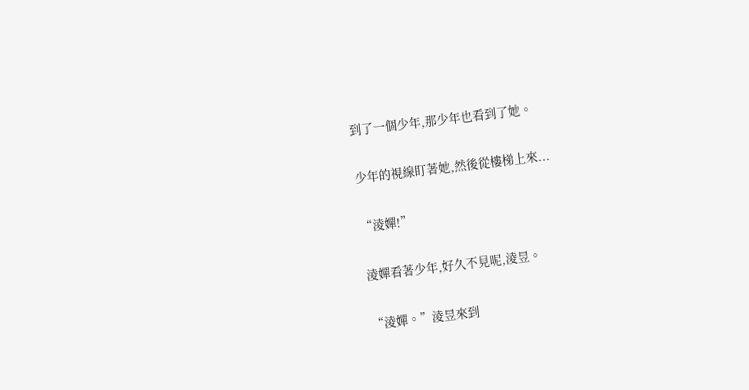到了一個少年,那少年也看到了她。

少年的視線盯著她,然後從樓梯上來...

“淩嬋!”

淩嬋看著少年,好久不見呢,淩昱。

“淩嬋。”淩昱來到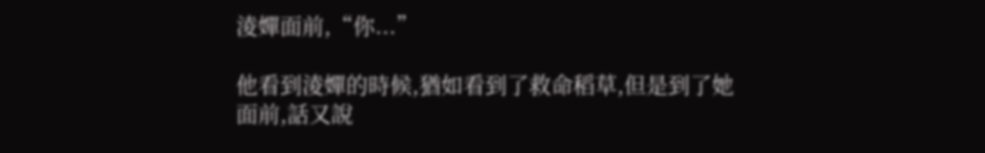淩嬋面前,“你...”

他看到淩嬋的時候,猶如看到了救命稻草,但是到了她面前,話又說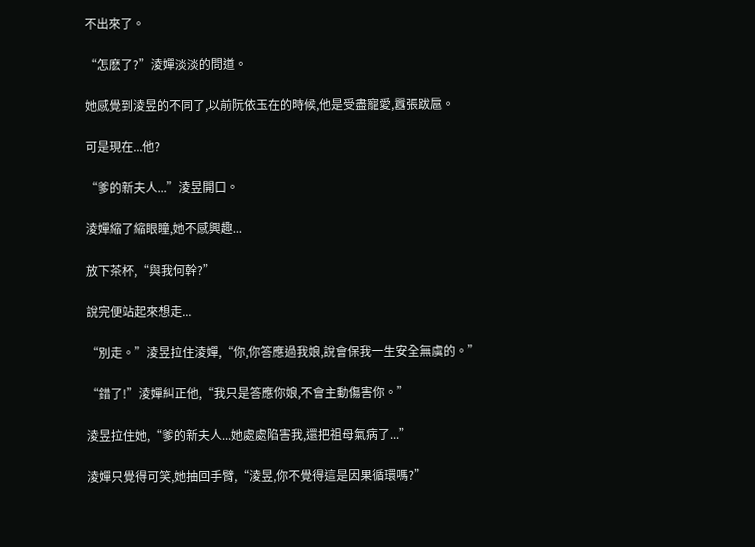不出來了。

“怎麽了?”淩嬋淡淡的問道。

她感覺到淩昱的不同了,以前阮依玉在的時候,他是受盡寵愛,囂張跋扈。

可是現在...他?

“爹的新夫人...”淩昱開口。

淩嬋縮了縮眼瞳,她不感興趣...

放下茶杯,“與我何幹?”

說完便站起來想走...

“別走。”淩昱拉住淩嬋,“你,你答應過我娘,說會保我一生安全無虞的。”

“錯了!”淩嬋糾正他,“我只是答應你娘,不會主動傷害你。”

淩昱拉住她,“爹的新夫人...她處處陷害我,還把祖母氣病了...”

淩嬋只覺得可笑,她抽回手臂,“淩昱,你不覺得這是因果循環嗎?”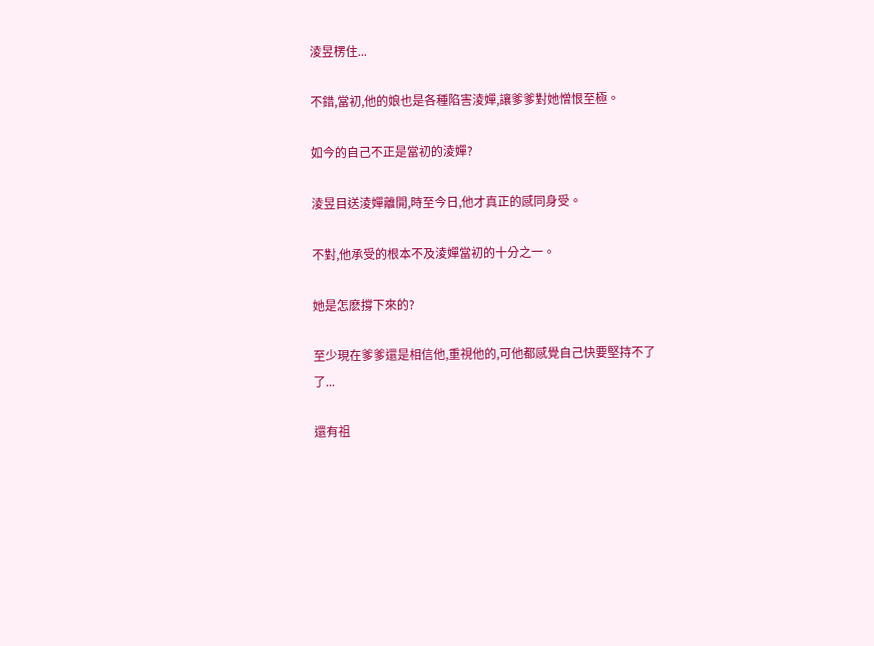淩昱楞住...

不錯,當初,他的娘也是各種陷害淩嬋,讓爹爹對她憎恨至極。

如今的自己不正是當初的淩嬋?

淩昱目送淩嬋離開,時至今日,他才真正的感同身受。

不對,他承受的根本不及淩嬋當初的十分之一。

她是怎麽撐下來的?

至少現在爹爹還是相信他,重視他的,可他都感覺自己快要堅持不了了...

還有祖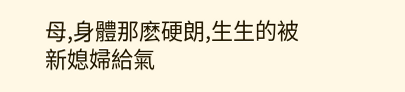母,身體那麽硬朗,生生的被新媳婦給氣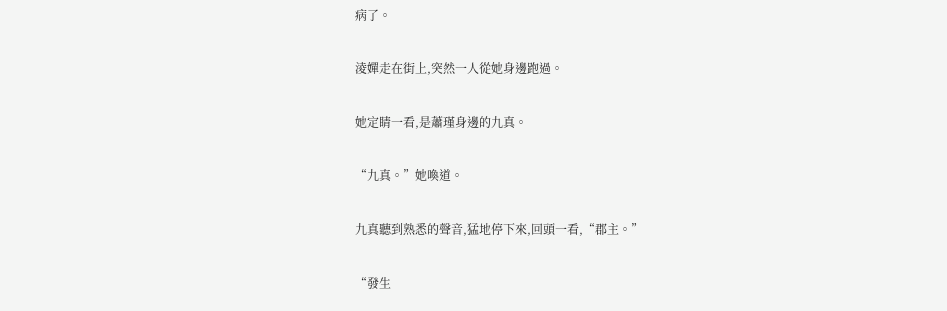病了。

淩嬋走在街上,突然一人從她身邊跑過。

她定睛一看,是蕭瑾身邊的九真。

“九真。”她喚道。

九真聽到熟悉的聲音,猛地停下來,回頭一看,“郡主。”

“發生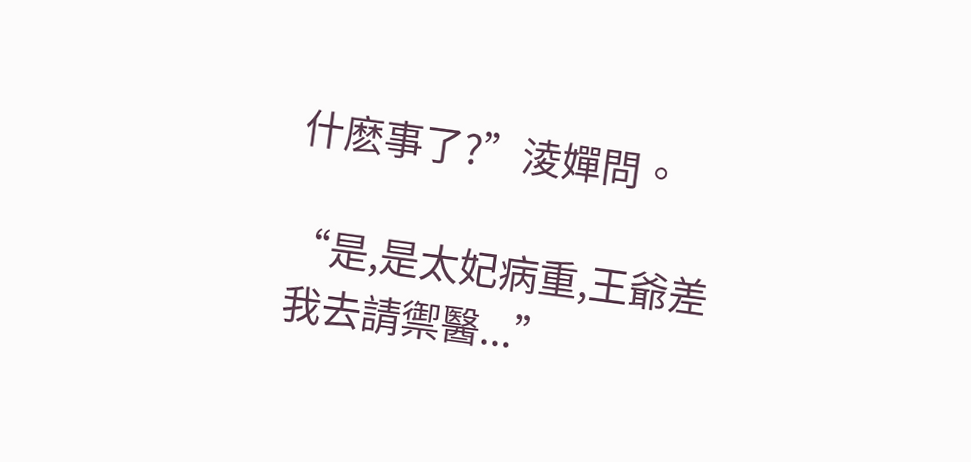什麽事了?”淩嬋問。

“是,是太妃病重,王爺差我去請禦醫...”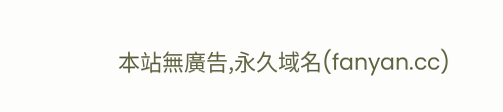本站無廣告,永久域名(fanyan.cc)